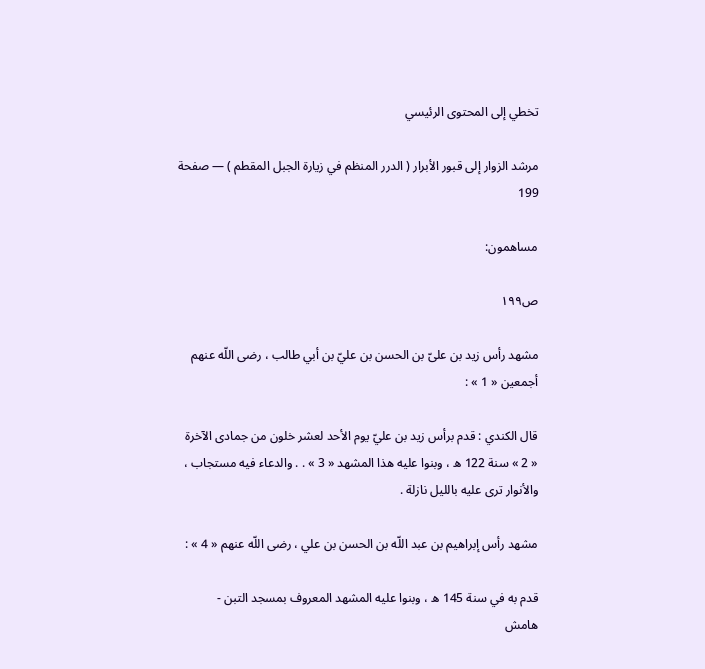تخطي إلى المحتوى الرئيسي

مرشد الزوار إلى قبور الأبرار ( الدرر المنظم في زيارة الجبل المقطم ) — صفحة 199

مساهمون:

ص١٩٩

مشهد رأس زيد بن علىّ بن الحسن بن عليّ بن أبي طالب ، رضى اللّه عنهم أجمعين « 1 » :

قال الكندي : قدم برأس زيد بن عليّ يوم الأحد لعشر خلون من جمادى الآخرة « 2 » سنة 122 ه ، وبنوا عليه هذا المشهد « 3 » . . والدعاء فيه مستجاب ، والأنوار ترى عليه بالليل نازلة .

مشهد رأس إبراهيم بن عبد اللّه بن الحسن بن علي ، رضى اللّه عنهم « 4 » :

قدم به في سنة 145 ه ، وبنوا عليه المشهد المعروف بمسجد التبن -
هامش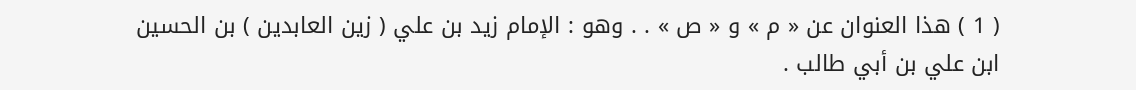( 1 ) هذا العنوان عن « م » و « ص » . . وهو : الإمام زيد بن علي ( زين العابدين ) بن الحسين ابن علي بن أبي طالب .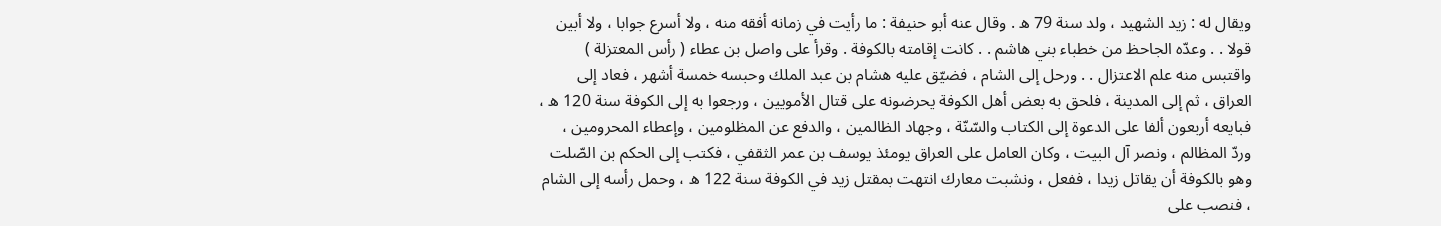ويقال له : زيد الشهيد ، ولد سنة 79 ه . وقال عنه أبو حنيفة : ما رأيت في زمانه أفقه منه ، ولا أسرع جوابا ، ولا أبين قولا . . وعدّه الجاحظ من خطباء بني هاشم . . كانت إقامته بالكوفة . وقرأ على واصل بن عطاء ( رأس المعتزلة ) واقتبس منه علم الاعتزال . . ورحل إلى الشام ، فضيّق عليه هشام بن عبد الملك وحبسه خمسة أشهر ، فعاد إلى العراق ، ثم إلى المدينة ، فلحق به بعض أهل الكوفة يحرضونه على قتال الأمويين ، ورجعوا به إلى الكوفة سنة 120 ه ، فبايعه أربعون ألفا على الدعوة إلى الكتاب والسّنّة ، وجهاد الظالمين ، والدفع عن المظلومين ، وإعطاء المحرومين ، وردّ المظالم ، ونصر آل البيت ، وكان العامل على العراق يومئذ يوسف بن عمر الثقفي ، فكتب إلى الحكم بن الصّلت وهو بالكوفة أن يقاتل زيدا ، ففعل ، ونشبت معارك انتهت بمقتل زيد في الكوفة سنة 122 ه ، وحمل رأسه إلى الشام ، فنصب على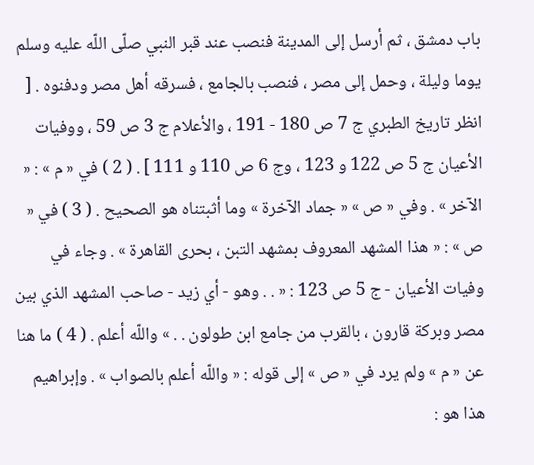باب دمشق ، ثم أرسل إلى المدينة فنصب عند قبر النبي صلّى اللّه عليه وسلم يوما وليلة ، وحمل إلى مصر ، فنصب بالجامع ، فسرقه أهل مصر ودفنوه . [ انظر تاريخ الطبري ج 7 ص 180 - 191 ، والأعلام ج 3 ص 59 ، ووفيات الأعيان ج 5 ص 122 و 123 ، وج 6 ص 110 و 111 ] . ( 2 ) في « م » : « الآخر » . وفي « ص » « جماد الآخرة » وما أثبتناه هو الصحيح . ( 3 ) في « ص » : « هذا المشهد المعروف بمشهد التبن ، بحرى القاهرة » . وجاء في وفيات الأعيان - ج 5 ص 123 : « . . وهو - أي زيد - صاحب المشهد الذي بين مصر وبركة قارون ، بالقرب من جامع ابن طولون . . » واللّه أعلم . ( 4 ) ما هنا عن « م » ولم يرد في « ص » إلى قوله : « واللّه أعلم بالصواب » . وإبراهيم هذا هو :